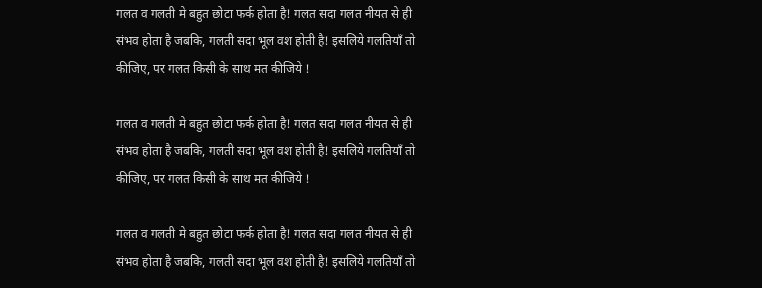गलत व गलती मे बहुत छोटा फर्क होता है! गलत सदा गलत नीयत से ही संभव होता है जबकि, गलती सदा भूल वश होती है! इसलिये गलतियाँ तो कीजिए, पर गलत किसी के साथ मत कीजिये !

गलत व गलती मे बहुत छोटा फर्क होता है! गलत सदा गलत नीयत से ही संभव होता है जबकि, गलती सदा भूल वश होती है! इसलिये गलतियाँ तो कीजिए, पर गलत किसी के साथ मत कीजिये !

गलत व गलती मे बहुत छोटा फर्क होता है! गलत सदा गलत नीयत से ही संभव होता है जबकि, गलती सदा भूल वश होती है! इसलिये गलतियाँ तो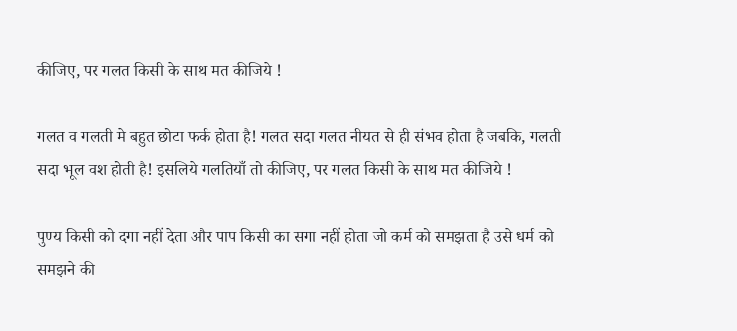कीजिए, पर गलत किसी के साथ मत कीजिये !

गलत व गलती मे बहुत छोटा फर्क होता है! गलत सदा गलत नीयत से ही संभव होता है जबकि, गलती सदा भूल वश होती है! इसलिये गलतियाँ तो कीजिए, पर गलत किसी के साथ मत कीजिये !

पुण्य किसी को दगा नहीं देता और पाप किसी का सगा नहीं होता जो कर्म को समझता है उसे धर्म को समझने की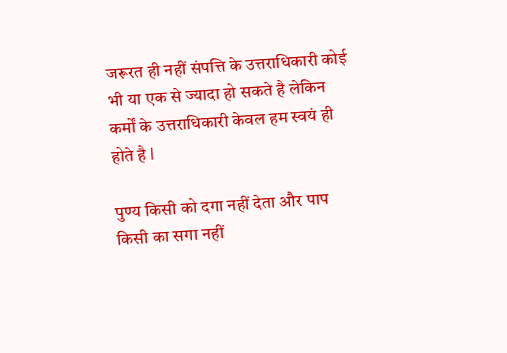जरूरत ही नहीं संपत्ति के उत्तराधिकारी कोई भी या एक से ज्यादा हो सकते है लेकिन कर्मों के उत्तराधिकारी केवल हम स्वयं ही होते है l

पुण्य किसी को दगा नहीं देता और पाप किसी का सगा नहीं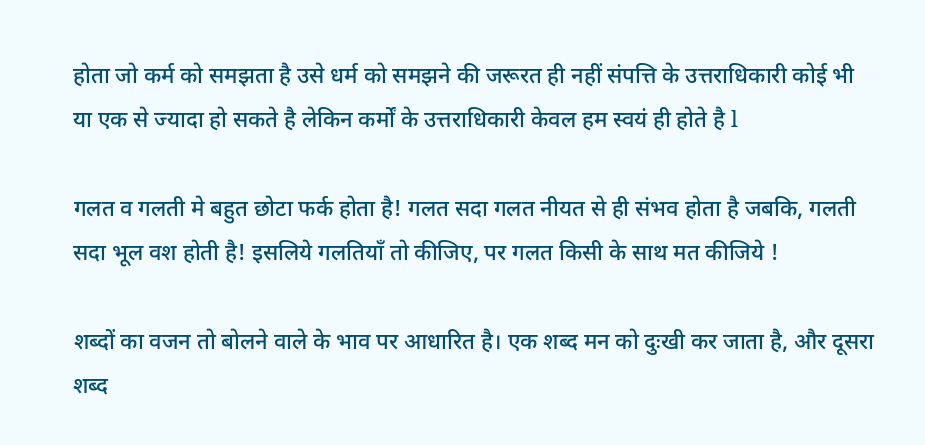होता जो कर्म को समझता है उसे धर्म को समझने की जरूरत ही नहीं संपत्ति के उत्तराधिकारी कोई भी या एक से ज्यादा हो सकते है लेकिन कर्मों के उत्तराधिकारी केवल हम स्वयं ही होते है l

गलत व गलती मे बहुत छोटा फर्क होता है! गलत सदा गलत नीयत से ही संभव होता है जबकि, गलती सदा भूल वश होती है! इसलिये गलतियाँ तो कीजिए, पर गलत किसी के साथ मत कीजिये !

शब्दों का वजन तो बोलने वाले के भाव पर आधारित है। एक शब्द मन को दुःखी कर जाता है, और दूसरा शब्द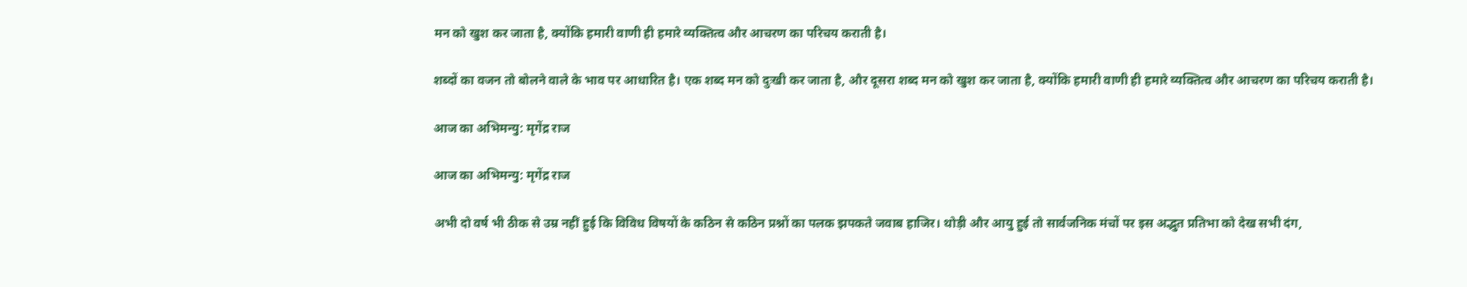मन को खुश कर जाता है, क्योंकि हमारी वाणी ही हमारे व्यक्तित्व और आचरण का परिचय कराती है।

शब्दों का वजन तो बोलने वाले के भाव पर आधारित है। एक शब्द मन को दुःखी कर जाता है, और दूसरा शब्द मन को खुश कर जाता है, क्योंकि हमारी वाणी ही हमारे व्यक्तित्व और आचरण का परिचय कराती है।

आज का अभिमन्यु: मृगेंद्र राज

आज का अभिमन्यु: मृगेंद्र राज

अभी दो वर्ष भी ठीक से उम्र नहीं हुई कि विविध विषयों के कठिन से कठिन प्रश्नों का पलक झपकते जवाब हाजिर। थोड़ी और आयु हुई तो सार्वजनिक मंचों पर इस अद्भुत प्रतिभा को देख सभी दंग,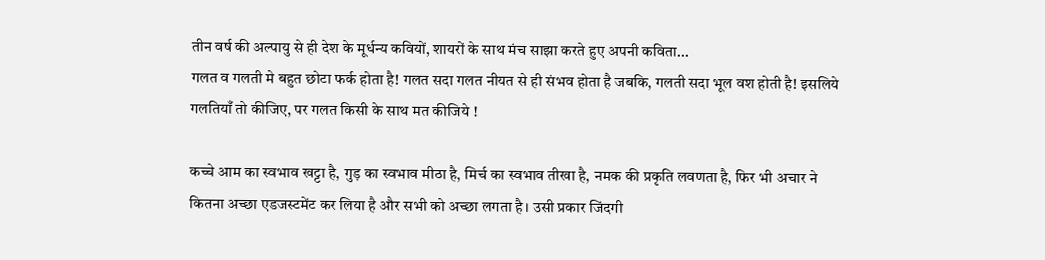तीन वर्ष की अल्पायु से ही देश के मूर्धन्य कवियों, शायरों के साथ मंच साझा करते हुए अपनी कविता...
गलत व गलती मे बहुत छोटा फर्क होता है! गलत सदा गलत नीयत से ही संभव होता है जबकि, गलती सदा भूल वश होती है! इसलिये गलतियाँ तो कीजिए, पर गलत किसी के साथ मत कीजिये !

कच्चे आम का स्वभाव खट्टा है, गुड़ का स्वभाव मीठा है, मिर्च का स्वभाव तीखा है, नमक की प्रकृति लवणता है, फिर भी अचार ने कितना अच्छा एडजस्टमेंट कर लिया है और सभी को अच्छा लगता है। उसी प्रकार जिंदगी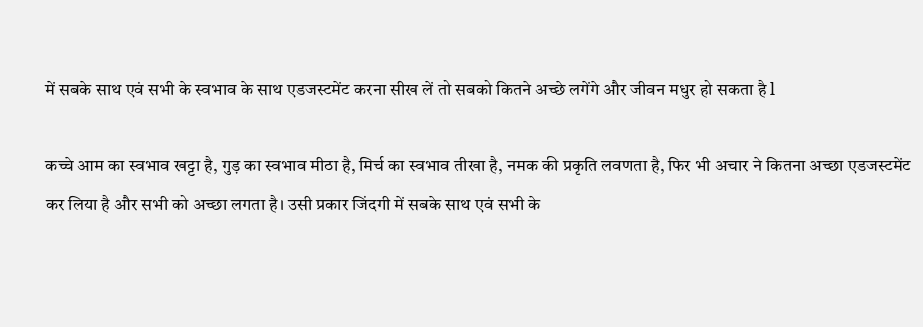में सबके साथ एवं सभी के स्वभाव के साथ एडजस्टमेंट करना सीख लें तो सबको कितने अच्छे लगेंगे और जीवन मधुर हो सकता है l

कच्चे आम का स्वभाव खट्टा है, गुड़ का स्वभाव मीठा है, मिर्च का स्वभाव तीखा है, नमक की प्रकृति लवणता है, फिर भी अचार ने कितना अच्छा एडजस्टमेंट कर लिया है और सभी को अच्छा लगता है। उसी प्रकार जिंदगी में सबके साथ एवं सभी के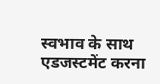स्वभाव के साथ एडजस्टमेंट करना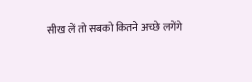सीख लें तो सबको कितने अच्छे लगेंगे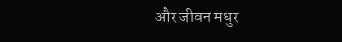और जीवन मधुर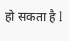हो सकता है l